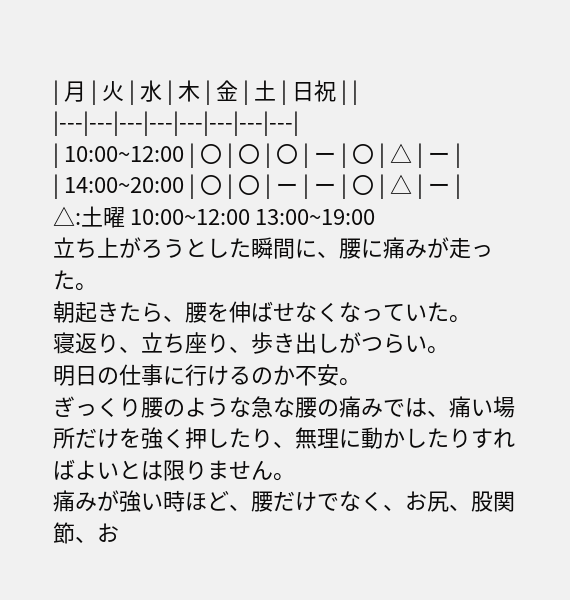| 月 | 火 | 水 | 木 | 金 | 土 | 日祝 | |
|---|---|---|---|---|---|---|---|
| 10:00~12:00 | 〇 | 〇 | 〇 | ー | 〇 | △ | ー |
| 14:00~20:00 | 〇 | 〇 | ー | ー | 〇 | △ | ー |
△:土曜 10:00~12:00 13:00~19:00
立ち上がろうとした瞬間に、腰に痛みが走った。
朝起きたら、腰を伸ばせなくなっていた。
寝返り、立ち座り、歩き出しがつらい。
明日の仕事に行けるのか不安。
ぎっくり腰のような急な腰の痛みでは、痛い場所だけを強く押したり、無理に動かしたりすればよいとは限りません。
痛みが強い時ほど、腰だけでなく、お尻、股関節、お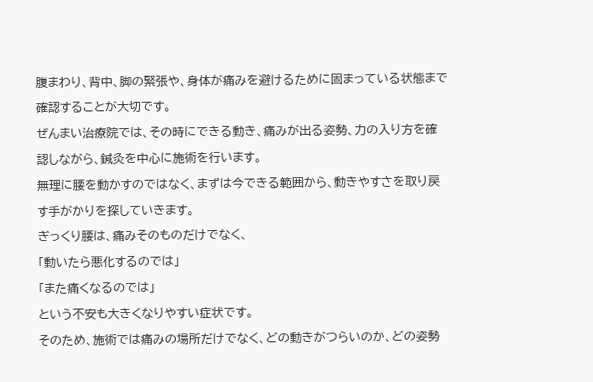腹まわり、背中、脚の緊張や、身体が痛みを避けるために固まっている状態まで確認することが大切です。
ぜんまい治療院では、その時にできる動き、痛みが出る姿勢、力の入り方を確認しながら、鍼灸を中心に施術を行います。
無理に腰を動かすのではなく、まずは今できる範囲から、動きやすさを取り戻す手がかりを探していきます。
ぎっくり腰は、痛みそのものだけでなく、
「動いたら悪化するのでは」
「また痛くなるのでは」
という不安も大きくなりやすい症状です。
そのため、施術では痛みの場所だけでなく、どの動きがつらいのか、どの姿勢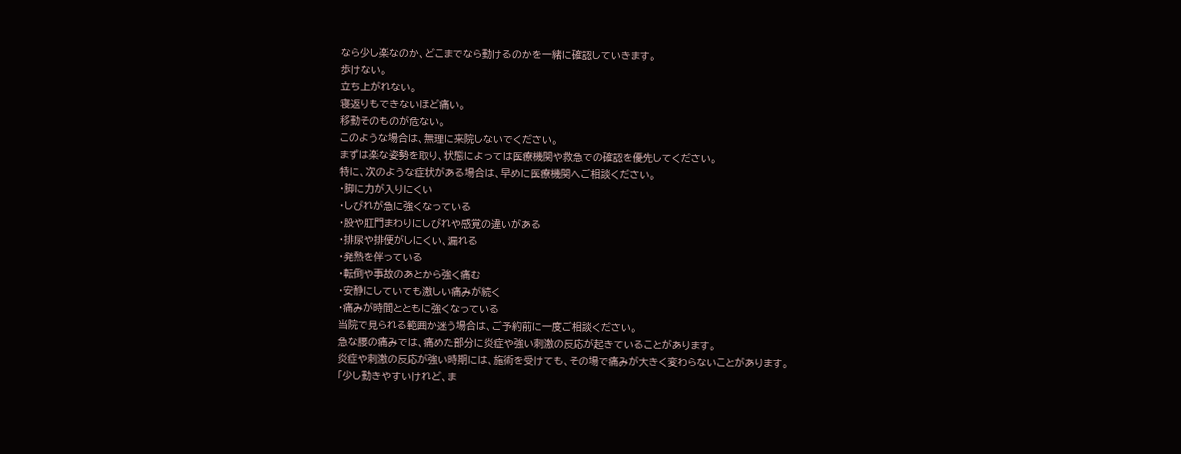なら少し楽なのか、どこまでなら動けるのかを一緒に確認していきます。
歩けない。
立ち上がれない。
寝返りもできないほど痛い。
移動そのものが危ない。
このような場合は、無理に来院しないでください。
まずは楽な姿勢を取り、状態によっては医療機関や救急での確認を優先してください。
特に、次のような症状がある場合は、早めに医療機関へご相談ください。
・脚に力が入りにくい
・しびれが急に強くなっている
・股や肛門まわりにしびれや感覚の違いがある
・排尿や排便がしにくい、漏れる
・発熱を伴っている
・転倒や事故のあとから強く痛む
・安静にしていても激しい痛みが続く
・痛みが時間とともに強くなっている
当院で見られる範囲か迷う場合は、ご予約前に一度ご相談ください。
急な腰の痛みでは、痛めた部分に炎症や強い刺激の反応が起きていることがあります。
炎症や刺激の反応が強い時期には、施術を受けても、その場で痛みが大きく変わらないことがあります。
「少し動きやすいけれど、ま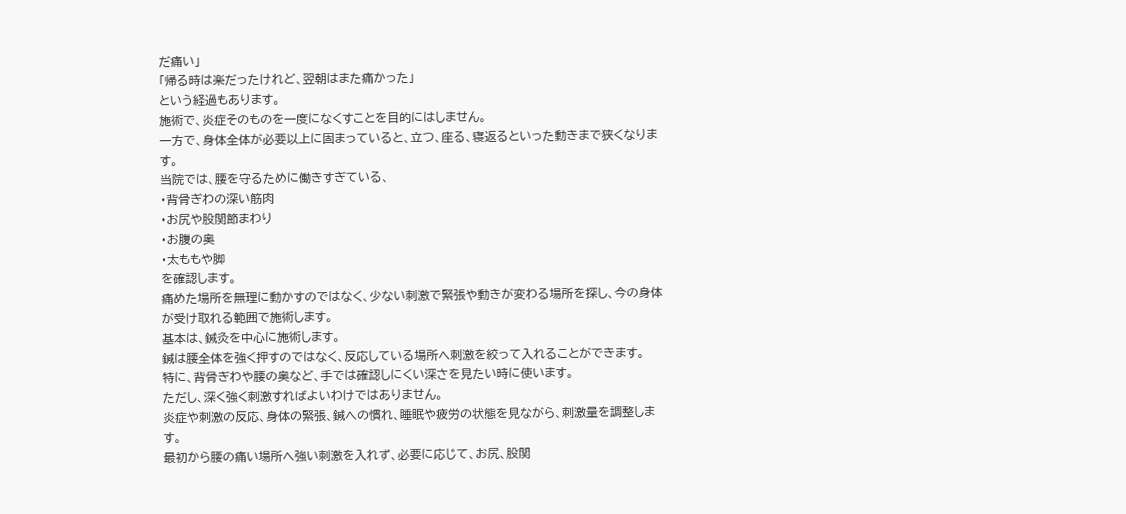だ痛い」
「帰る時は楽だったけれど、翌朝はまた痛かった」
という経過もあります。
施術で、炎症そのものを一度になくすことを目的にはしません。
一方で、身体全体が必要以上に固まっていると、立つ、座る、寝返るといった動きまで狭くなります。
当院では、腰を守るために働きすぎている、
・背骨ぎわの深い筋肉
・お尻や股関節まわり
・お腹の奥
・太ももや脚
を確認します。
痛めた場所を無理に動かすのではなく、少ない刺激で緊張や動きが変わる場所を探し、今の身体が受け取れる範囲で施術します。
基本は、鍼灸を中心に施術します。
鍼は腰全体を強く押すのではなく、反応している場所へ刺激を絞って入れることができます。
特に、背骨ぎわや腰の奥など、手では確認しにくい深さを見たい時に使います。
ただし、深く強く刺激すればよいわけではありません。
炎症や刺激の反応、身体の緊張、鍼への慣れ、睡眠や疲労の状態を見ながら、刺激量を調整します。
最初から腰の痛い場所へ強い刺激を入れず、必要に応じて、お尻、股関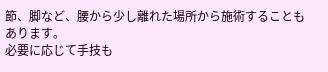節、脚など、腰から少し離れた場所から施術することもあります。
必要に応じて手技も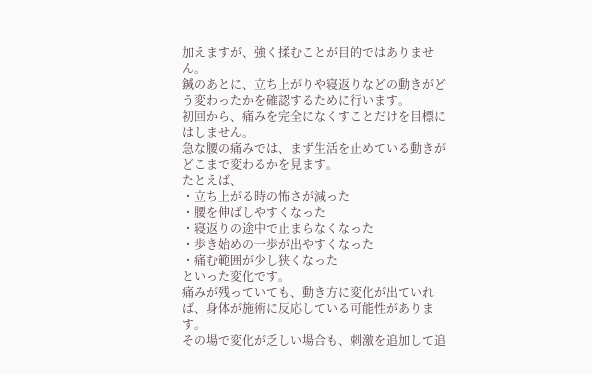加えますが、強く揉むことが目的ではありません。
鍼のあとに、立ち上がりや寝返りなどの動きがどう変わったかを確認するために行います。
初回から、痛みを完全になくすことだけを目標にはしません。
急な腰の痛みでは、まず生活を止めている動きがどこまで変わるかを見ます。
たとえば、
・立ち上がる時の怖さが減った
・腰を伸ばしやすくなった
・寝返りの途中で止まらなくなった
・歩き始めの一歩が出やすくなった
・痛む範囲が少し狭くなった
といった変化です。
痛みが残っていても、動き方に変化が出ていれば、身体が施術に反応している可能性があります。
その場で変化が乏しい場合も、刺激を追加して追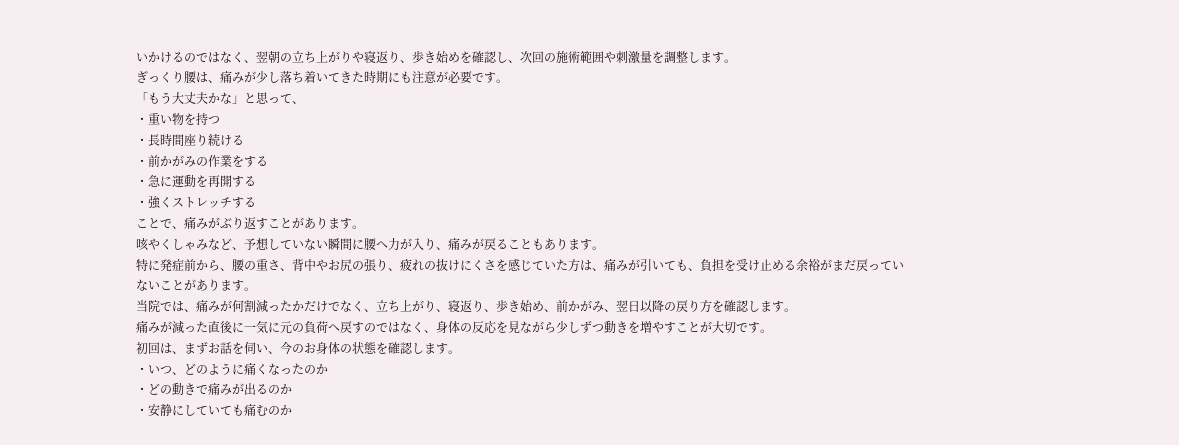いかけるのではなく、翌朝の立ち上がりや寝返り、歩き始めを確認し、次回の施術範囲や刺激量を調整します。
ぎっくり腰は、痛みが少し落ち着いてきた時期にも注意が必要です。
「もう大丈夫かな」と思って、
・重い物を持つ
・長時間座り続ける
・前かがみの作業をする
・急に運動を再開する
・強くストレッチする
ことで、痛みがぶり返すことがあります。
咳やくしゃみなど、予想していない瞬間に腰へ力が入り、痛みが戻ることもあります。
特に発症前から、腰の重さ、背中やお尻の張り、疲れの抜けにくさを感じていた方は、痛みが引いても、負担を受け止める余裕がまだ戻っていないことがあります。
当院では、痛みが何割減ったかだけでなく、立ち上がり、寝返り、歩き始め、前かがみ、翌日以降の戻り方を確認します。
痛みが減った直後に一気に元の負荷へ戻すのではなく、身体の反応を見ながら少しずつ動きを増やすことが大切です。
初回は、まずお話を伺い、今のお身体の状態を確認します。
・いつ、どのように痛くなったのか
・どの動きで痛みが出るのか
・安静にしていても痛むのか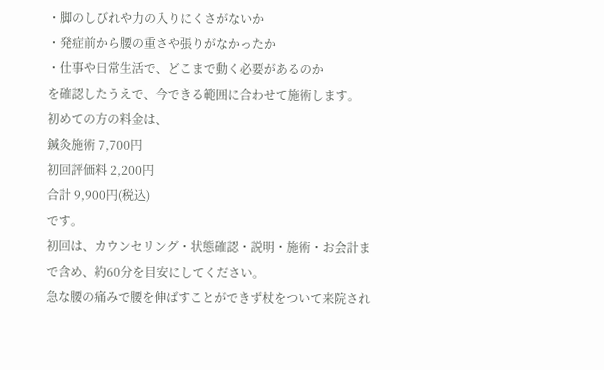・脚のしびれや力の入りにくさがないか
・発症前から腰の重さや張りがなかったか
・仕事や日常生活で、どこまで動く必要があるのか
を確認したうえで、今できる範囲に合わせて施術します。
初めての方の料金は、
鍼灸施術 7,700円
初回評価料 2,200円
合計 9,900円(税込)
です。
初回は、カウンセリング・状態確認・説明・施術・お会計まで含め、約60分を目安にしてください。
急な腰の痛みで腰を伸ばすことができず杖をついて来院され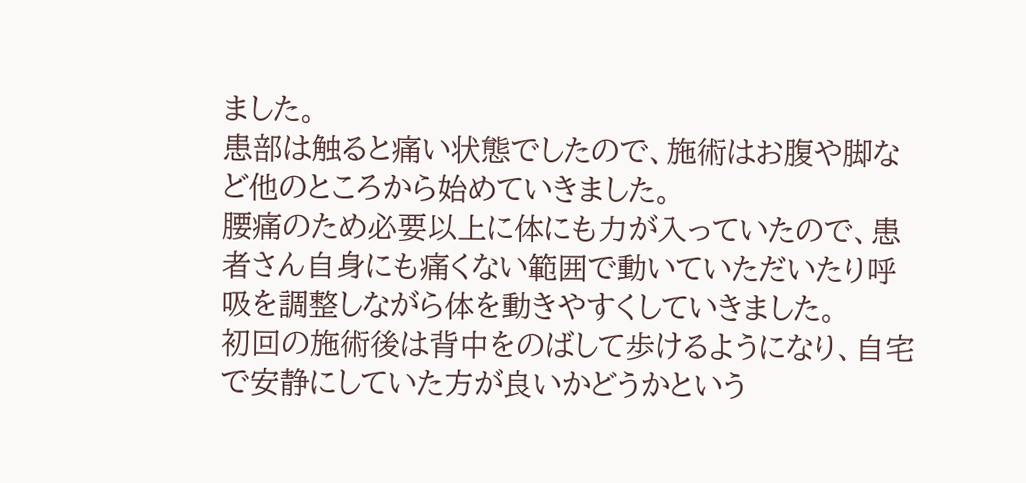ました。
患部は触ると痛い状態でしたので、施術はお腹や脚など他のところから始めていきました。
腰痛のため必要以上に体にも力が入っていたので、患者さん自身にも痛くない範囲で動いていただいたり呼吸を調整しながら体を動きやすくしていきました。
初回の施術後は背中をのばして歩けるようになり、自宅で安静にしていた方が良いかどうかという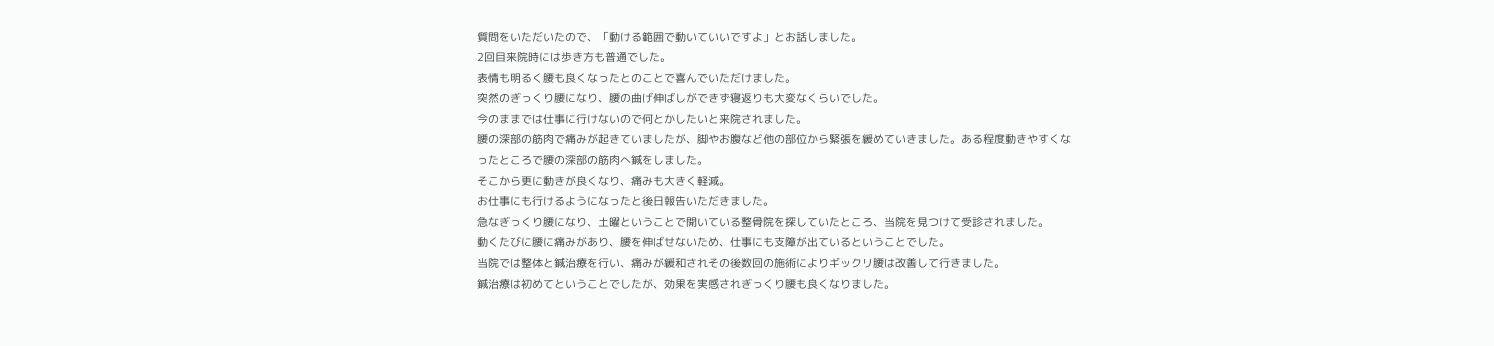質問をいただいたので、「動ける範囲で動いていいですよ」とお話しました。
2回目来院時には歩き方も普通でした。
表情も明るく腰も良くなったとのことで喜んでいただけました。
突然のぎっくり腰になり、腰の曲げ伸ばしができず寝返りも大変なくらいでした。
今のままでは仕事に行けないので何とかしたいと来院されました。
腰の深部の筋肉で痛みが起きていましたが、脚やお腹など他の部位から緊張を緩めていきました。ある程度動きやすくなったところで腰の深部の筋肉へ鍼をしました。
そこから更に動きが良くなり、痛みも大きく軽減。
お仕事にも行けるようになったと後日報告いただきました。
急なぎっくり腰になり、土曜ということで開いている整骨院を探していたところ、当院を見つけて受診されました。
動くたびに腰に痛みがあり、腰を伸ばせないため、仕事にも支障が出ているということでした。
当院では整体と鍼治療を行い、痛みが緩和されその後数回の施術によりギックリ腰は改善して行きました。
鍼治療は初めてということでしたが、効果を実感されぎっくり腰も良くなりました。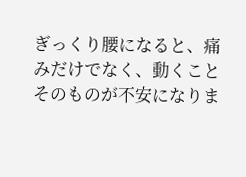ぎっくり腰になると、痛みだけでなく、動くことそのものが不安になりま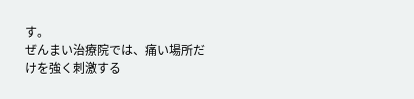す。
ぜんまい治療院では、痛い場所だけを強く刺激する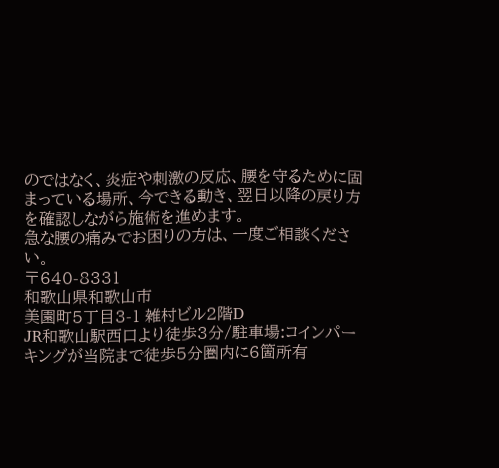のではなく、炎症や刺激の反応、腰を守るために固まっている場所、今できる動き、翌日以降の戻り方を確認しながら施術を進めます。
急な腰の痛みでお困りの方は、一度ご相談ください。
〒640-8331
和歌山県和歌山市
美園町5丁目3-1 雑村ビル2階D
JR和歌山駅西口より徒歩3分/駐車場:コインパーキングが当院まで徒歩5分圏内に6箇所有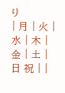り
| 月 | 火 | 水 | 木 | 金 | 土 | 日 祝 | |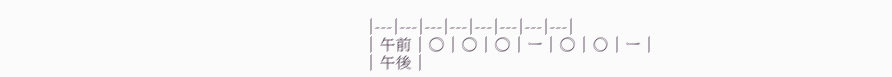|---|---|---|---|---|---|---|---|
| 午前 | ○ | ○ | ○ | ー | ○ | 〇 | ー |
| 午後 |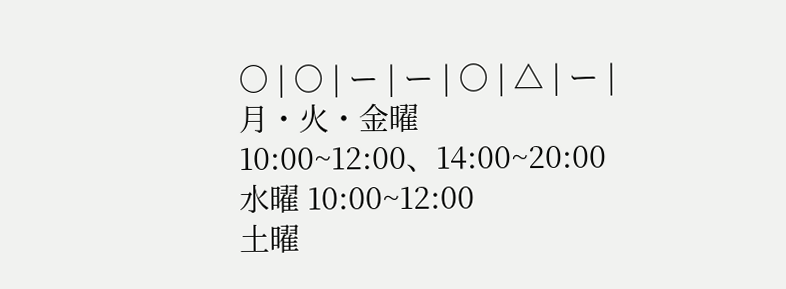○ | ○ | ー | ー | ○ | △ | ー |
月・火・金曜
10:00~12:00、14:00~20:00
水曜 10:00~12:00
土曜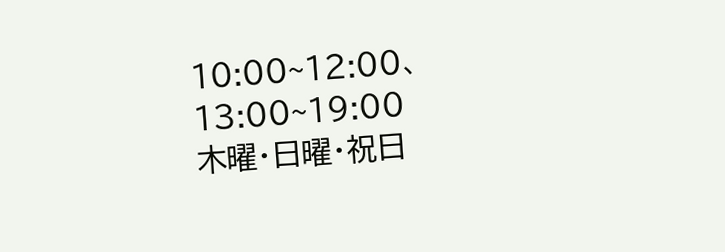10:00~12:00、13:00~19:00
木曜・日曜・祝日